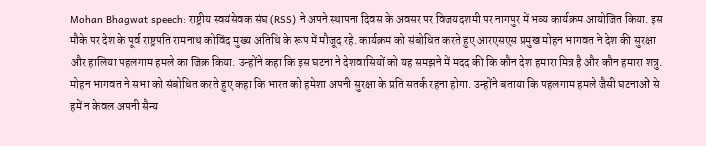Mohan Bhagwat speech: राष्ट्रीय स्वयंसेवक संघ (RSS) ने अपने स्थापना दिवस के अवसर पर विजयदशमी पर नागपुर में भव्य कार्यक्रम आयोजित किया. इस मौके पर देश के पूर्व राष्ट्रपति रामनाथ कोविंद मुख्य अतिथि के रूप में मौजूद रहे. कार्यक्रम को संबोधित करते हुए आरएसएस प्रमुख मोहन भागवत ने देश की सुरक्षा और हालिया पहलगाम हमले का जिक्र किया. उन्होंने कहा कि इस घटना ने देशवासियों को यह समझने में मदद की कि कौन देश हमारा मित्र है और कौन हमारा शत्रु.
मोहन भागवत ने सभा को संबोधित करते हुए कहा कि भारत को हमेशा अपनी सुरक्षा के प्रति सतर्क रहना होगा. उन्होंने बताया कि पहलगाम हमले जैसी घटनाओं से हमें न केवल अपनी सैन्य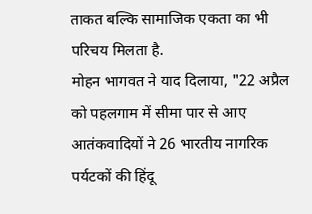ताकत बल्कि सामाजिक एकता का भी परिचय मिलता है.
मोहन भागवत ने याद दिलाया, "22 अप्रैल को पहलगाम में सीमा पार से आए आतंकवादियों ने 26 भारतीय नागरिक पर्यटकों की हिंदू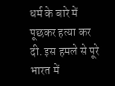धर्म के बारे में पूछकर हत्या कर दी. इस हमले से पूरे भारत में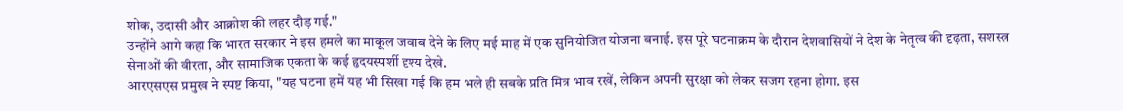शोक, उदासी और आक्रोश की लहर दौड़ गई."
उन्होंने आगे कहा कि भारत सरकार ने इस हमले का माकूल जवाब देने के लिए मई माह में एक सुनियोजित योजना बनाई. इस पूरे घटनाक्रम के दौरान देशवासियों ने देश के नेतृत्व की दृढ़ता, सशस्त्र सेनाओं की वीरता, और सामाजिक एकता के कई हृदयस्पर्शी दृश्य देखे.
आरएसएस प्रमुख ने स्पष्ट किया, "यह घटना हमें यह भी सिखा गई कि हम भले ही सबके प्रति मित्र भाव रखें, लेकिन अपनी सुरक्षा को लेकर सजग रहना होगा. इस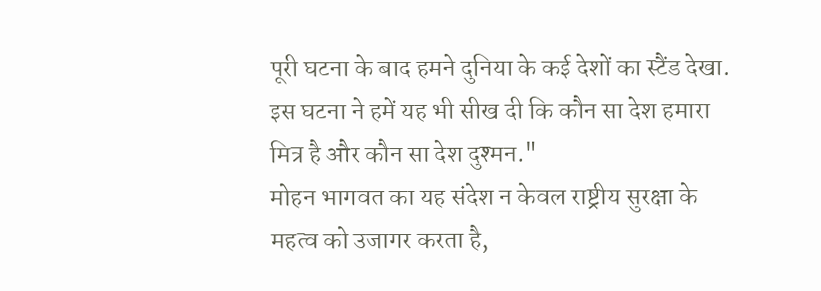पूरी घटना के बाद हमने दुनिया के कई देशों का स्टैंड देखा. इस घटना ने हमें यह भी सीख दी कि कौन सा देश हमारा मित्र है और कौन सा देश दुश्मन."
मोहन भागवत का यह संदेश न केवल राष्ट्रीय सुरक्षा के महत्व को उजागर करता है,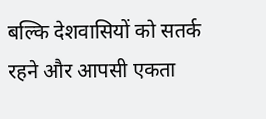बल्कि देशवासियों को सतर्क रहने और आपसी एकता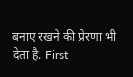बनाए रखने की प्रेरणा भी देता है. First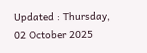Updated : Thursday, 02 October 2025